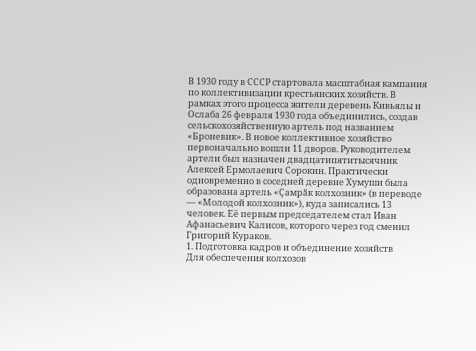В 1930 году в СССР стартовала масштабная кампания по коллективизации крестьянских хозяйств. В рамках этого процесса жители деревень Кивьялы и Ослаба 26 февраля 1930 года объединились, создав сельскохозяйственную артель под названием «Броневик». В новое коллективное хозяйство первоначально вошли 11 дворов. Руководителем артели был назначен двадцатипятитысячник Алексей Ермолаевич Сорокин. Практически одновременно в соседней деревне Хумуши была образована артель «Ҫамрӑк колхозник» (в переводе — «Молодой колхозник»), куда записались 13 человек. Её первым председателем стал Иван Афанасьевич Калисов, которого через год сменил Григорий Кураков.
1. Подготовка кадров и объединение хозяйств
Для обеспечения колхозов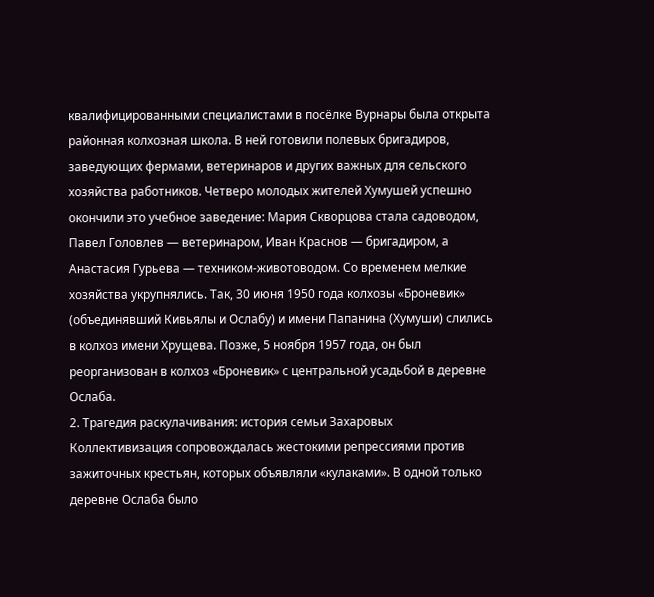квалифицированными специалистами в посёлке Вурнары была открыта районная колхозная школа. В ней готовили полевых бригадиров, заведующих фермами, ветеринаров и других важных для сельского хозяйства работников. Четверо молодых жителей Хумушей успешно окончили это учебное заведение: Мария Скворцова стала садоводом, Павел Головлев — ветеринаром, Иван Краснов — бригадиром, а Анастасия Гурьева — техником-животоводом. Со временем мелкие хозяйства укрупнялись. Так, 30 июня 1950 года колхозы «Броневик» (объединявший Кивьялы и Ослабу) и имени Папанина (Хумуши) слились в колхоз имени Хрущева. Позже, 5 ноября 1957 года, он был реорганизован в колхоз «Броневик» с центральной усадьбой в деревне Ослаба.
2. Трагедия раскулачивания: история семьи Захаровых
Коллективизация сопровождалась жестокими репрессиями против зажиточных крестьян, которых объявляли «кулаками». В одной только деревне Ослаба было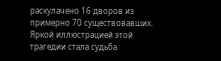раскулачено 16 дворов из примерно 70 существовавших. Яркой иллюстрацией этой трагедии стала судьба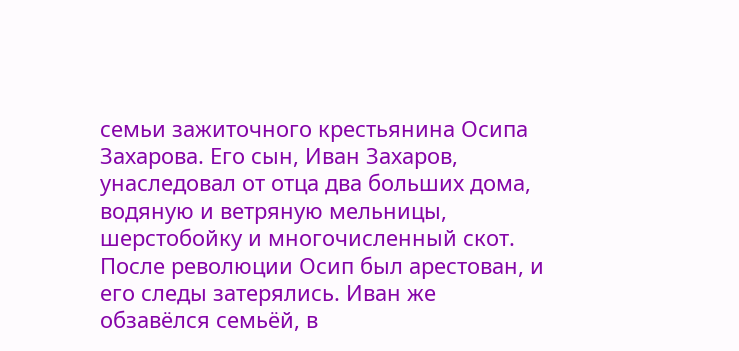семьи зажиточного крестьянина Осипа Захарова. Его сын, Иван Захаров, унаследовал от отца два больших дома, водяную и ветряную мельницы, шерстобойку и многочисленный скот. После революции Осип был арестован, и его следы затерялись. Иван же обзавёлся семьёй, в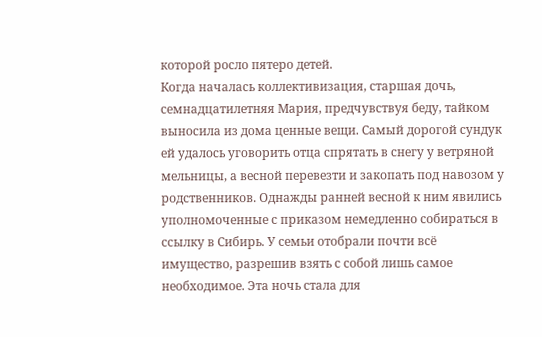которой росло пятеро детей.
Когда началась коллективизация, старшая дочь, семнадцатилетняя Мария, предчувствуя беду, тайком выносила из дома ценные вещи. Самый дорогой сундук ей удалось уговорить отца спрятать в снегу у ветряной мельницы, а весной перевезти и закопать под навозом у родственников. Однажды ранней весной к ним явились уполномоченные с приказом немедленно собираться в ссылку в Сибирь. У семьи отобрали почти всё имущество, разрешив взять с собой лишь самое необходимое. Эта ночь стала для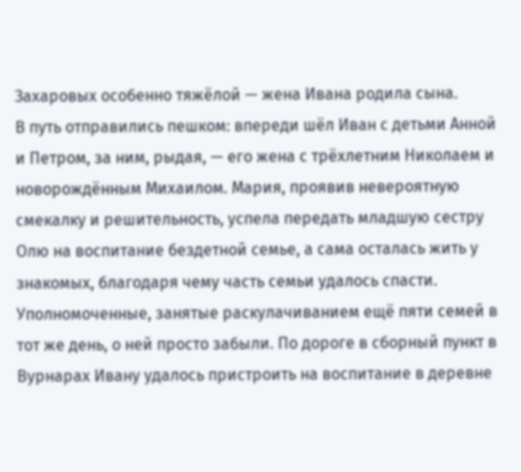Захаровых особенно тяжёлой — жена Ивана родила сына.
В путь отправились пешком: впереди шёл Иван с детьми Анной и Петром, за ним, рыдая, — его жена с трёхлетним Николаем и новорождённым Михаилом. Мария, проявив невероятную смекалку и решительность, успела передать младшую сестру Олю на воспитание бездетной семье, а сама осталась жить у знакомых, благодаря чему часть семьи удалось спасти. Уполномоченные, занятые раскулачиванием ещё пяти семей в тот же день, о ней просто забыли. По дороге в сборный пункт в Вурнарах Ивану удалось пристроить на воспитание в деревне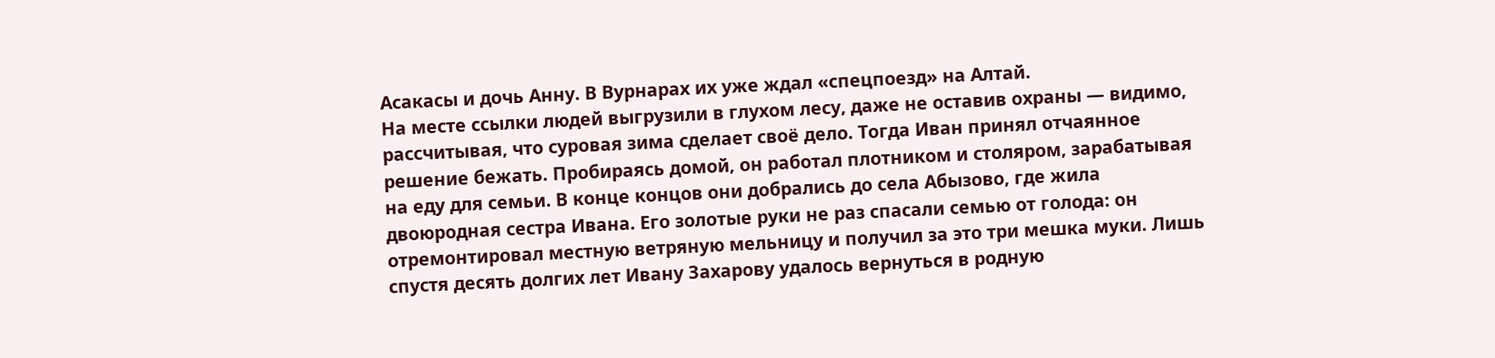Асакасы и дочь Анну. В Вурнарах их уже ждал «спецпоезд» на Алтай.
На месте ссылки людей выгрузили в глухом лесу, даже не оставив охраны — видимо, рассчитывая, что суровая зима сделает своё дело. Тогда Иван принял отчаянное решение бежать. Пробираясь домой, он работал плотником и столяром, зарабатывая на еду для семьи. В конце концов они добрались до села Абызово, где жила двоюродная сестра Ивана. Его золотые руки не раз спасали семью от голода: он отремонтировал местную ветряную мельницу и получил за это три мешка муки. Лишь спустя десять долгих лет Ивану Захарову удалось вернуться в родную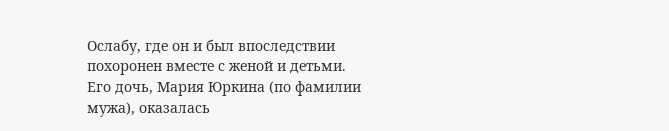Ослабу, где он и был впоследствии похоронен вместе с женой и детьми.
Его дочь, Мария Юркина (по фамилии мужа), оказалась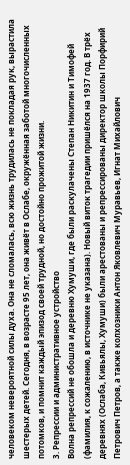человеком невероятной силы духа. Она не сломалась, всю жизнь трудилась не покладая рук, вырастила шестерых детей. Сегодня, в возрасте 95 лет, она живёт в Ослабе, окружённая заботой многочисленных потомков, и помнит каждый эпизод своей трудной, но достойно прожитой жизни.
3. Репрессии и административное устройство
Волна репрессий не обошла и деревню Хумуши, где были раскулачены Степан Никитин и Тимофей (фамилия, к сожалению, в источнике не указана). Новый виток трагедии пришёлся на 1937 год. В трёх деревнях (Ослаба, Кивьялы, Хумуши) были арестованы и репрессированы директор школы Порфирий Петрович Петров, а также колхозники Антон Яковлевич Муравьев, Игнат Михайлович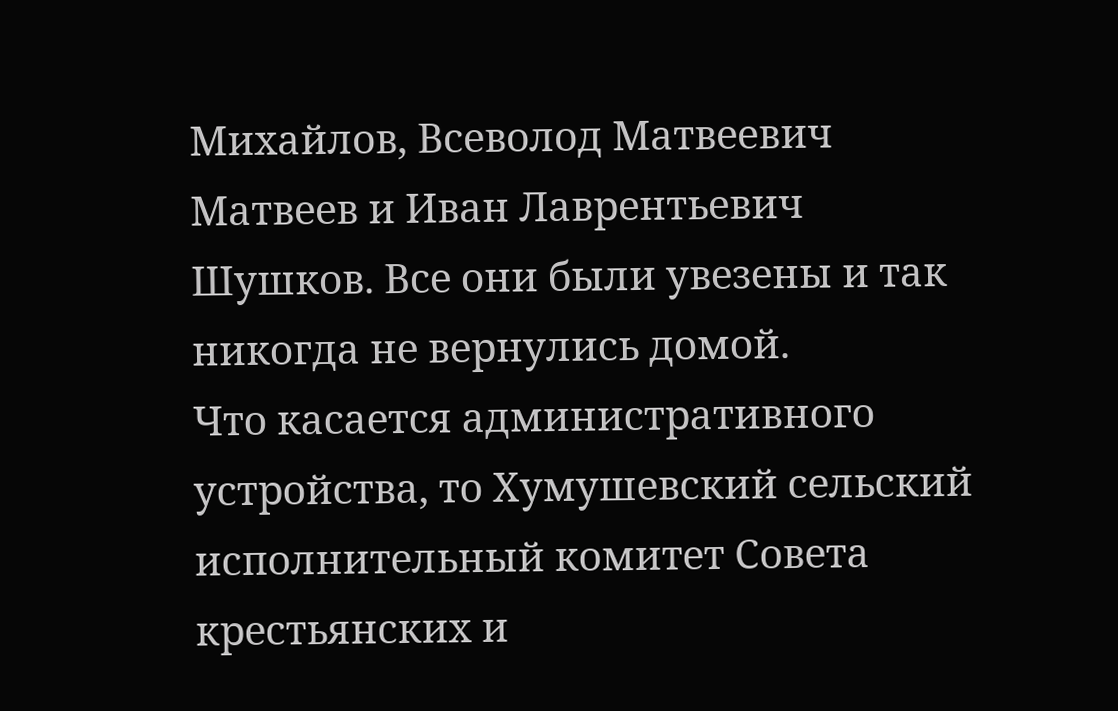Михайлов, Всеволод Матвеевич Матвеев и Иван Лаврентьевич Шушков. Все они были увезены и так никогда не вернулись домой.
Что касается административного устройства, то Хумушевский сельский исполнительный комитет Совета крестьянских и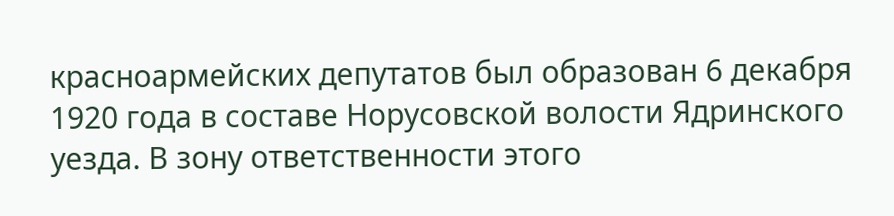красноармейских депутатов был образован 6 декабря 1920 года в составе Норусовской волости Ядринского уезда. В зону ответственности этого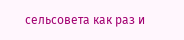сельсовета как раз и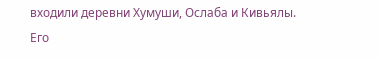входили деревни Хумуши, Ослаба и Кивьялы. Его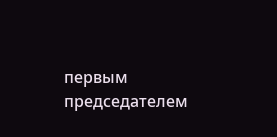первым председателем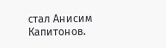стал Анисим Капитонов.